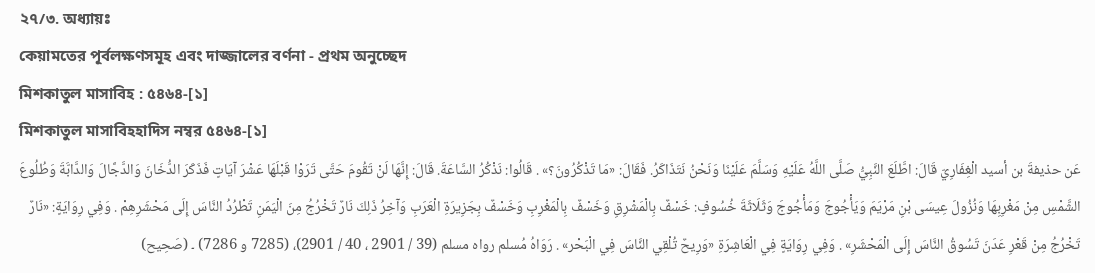২৭/৩. অধ্যায়ঃ
কেয়ামতের পূর্বলক্ষণসমূহ এবং দাজ্জালের বর্ণনা - প্রথম অনুচ্ছেদ
মিশকাতুল মাসাবিহ : ৫৪৬৪-[১]
মিশকাতুল মাসাবিহহাদিস নম্বর ৫৪৬৪-[১]
عَن حذيفةَ بن أسيد الْغِفَارِيّ قَالَ: اطَّلَعَ النَّبِيُّ صَلَّى اللَّهُ عَلَيْهِ وَسَلَّمَ عَلَيْنَا وَنَحْنُ نَتَذَاكَرُ. فَقَالَ: «مَا تَذْكُرُونَ؟» . قَالُوا: نَذْكُرُ السَّاعَةَ. قَالَ: إِنَّهَا لَنْ تَقُومَ حَتَّى تَرَوْا قَبْلَهَا عَشْرَ آيَاتٍ فَذَكَرَ الدُّخَانَ وَالدَّجَّالَ وَالدَّابَّةَ وَطُلُوعَ الشَّمْسِ مِنْ مَغْرِبِهَا وَنُزُولَ عِيسَى بْنِ مَرْيَمَ وَيَأْجُوجَ وَمَأْجُوجَ وَثَلَاثَةَ خُسُوفٍ: خَسْفٌ بِالْمَشْرِقِ وَخَسْفٌ بِالْمَغْرِبِ وَخَسْفٌ بِجَزِيرَةِ الْعَرَبِ وَآخِرُ ذَلِكَ نَارٌ تَخْرُجُ مِنَ الْيَمَنِ تَطْرُدُ النَّاسَ إِلَى مَحْشَرِهِمْ . وَفِي رِوَايَةٍ: «نَارٌ تَخْرُجُ مِنْ قَعْرِ عَدَنَ تَسُوقُ النَّاسَ إِلَى الْمَحْشَرِ» . وَفِي رِوَايَةٍ فِي الْعَاشِرَةِ «وَرِيحٌ تُلْقِي النَّاسَ فِي الْبَحْر» . رَوَاهُ مُسلم رواہ مسلم (39 / 2901 ، 40 / 2901)، (7285 و 7286) ۔ (صَحِيح)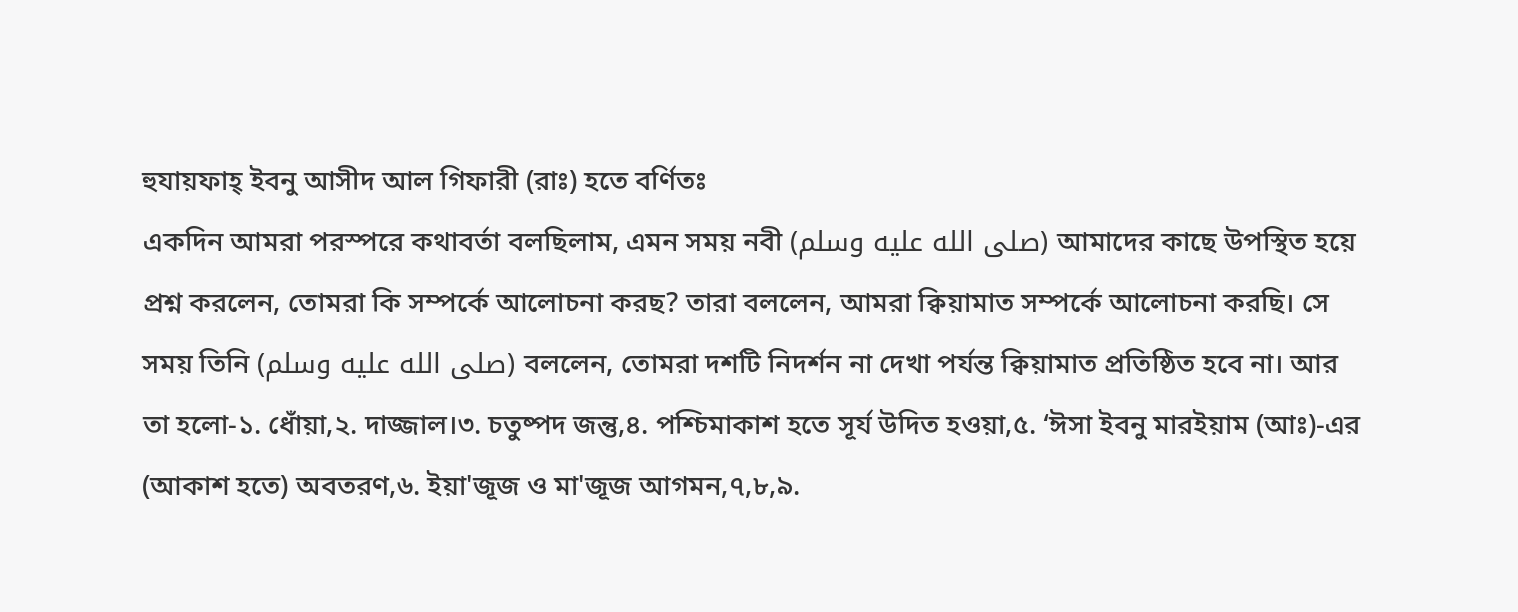হুযায়ফাহ্ ইবনু আসীদ আল গিফারী (রাঃ) হতে বর্ণিতঃ
একদিন আমরা পরস্পরে কথাবর্তা বলছিলাম, এমন সময় নবী (صلى الله عليه وسلم) আমাদের কাছে উপস্থিত হয়ে প্রশ্ন করলেন, তোমরা কি সম্পর্কে আলোচনা করছ? তারা বললেন, আমরা ক্বিয়ামাত সম্পর্কে আলোচনা করছি। সে সময় তিনি (صلى الله عليه وسلم) বললেন, তোমরা দশটি নিদর্শন না দেখা পর্যন্ত ক্বিয়ামাত প্রতিষ্ঠিত হবে না। আর তা হলো-১. ধোঁয়া,২. দাজ্জাল।৩. চতুষ্পদ জন্তু,৪. পশ্চিমাকাশ হতে সূর্য উদিত হওয়া,৫. ‘ঈসা ইবনু মারইয়াম (আঃ)-এর (আকাশ হতে) অবতরণ,৬. ইয়া'জূজ ও মা'জূজ আগমন,৭,৮,৯.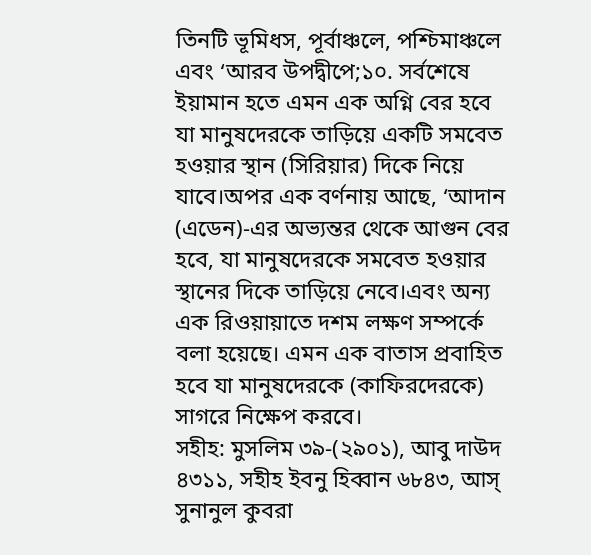তিনটি ভূমিধস, পূর্বাঞ্চলে, পশ্চিমাঞ্চলে এবং ‘আরব উপদ্বীপে;১০. সর্বশেষে ইয়ামান হতে এমন এক অগ্নি বের হবে যা মানুষদেরকে তাড়িয়ে একটি সমবেত হওয়ার স্থান (সিরিয়ার) দিকে নিয়ে যাবে।অপর এক বর্ণনায় আছে, ‘আদান (এডেন)-এর অভ্যন্তর থেকে আগুন বের হবে, যা মানুষদেরকে সমবেত হওয়ার স্থানের দিকে তাড়িয়ে নেবে।এবং অন্য এক রিওয়ায়াতে দশম লক্ষণ সম্পর্কে বলা হয়েছে। এমন এক বাতাস প্রবাহিত হবে যা মানুষদেরকে (কাফিরদেরকে) সাগরে নিক্ষেপ করবে।
সহীহ: মুসলিম ৩৯-(২৯০১), আবু দাউদ ৪৩১১, সহীহ ইবনু হিব্বান ৬৮৪৩, আস্ সুনানুল কুবরা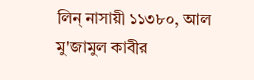লিন্ নাসায়ী ১১৩৮০, আল মু'জামুল কাবীর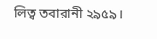লিত্ব তবারানী ২৯৫৯।